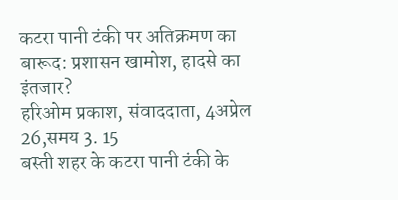कटरा पानी टंकी पर अतिक्रमण का बारूद: प्रशासन खामोश, हादसे का इंतजार?
हरिओम प्रकाश, संवाददाता, 4अप्रेल 26,समय 3. 15
बस्ती शहर के कटरा पानी टंकी के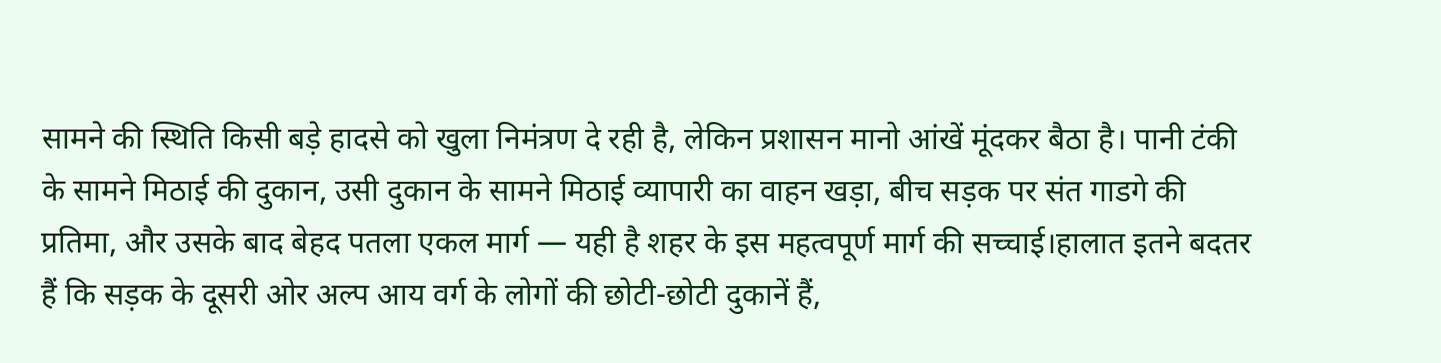सामने की स्थिति किसी बड़े हादसे को खुला निमंत्रण दे रही है, लेकिन प्रशासन मानो आंखें मूंदकर बैठा है। पानी टंकी के सामने मिठाई की दुकान, उसी दुकान के सामने मिठाई व्यापारी का वाहन खड़ा, बीच सड़क पर संत गाडगे की प्रतिमा, और उसके बाद बेहद पतला एकल मार्ग — यही है शहर के इस महत्वपूर्ण मार्ग की सच्चाई।हालात इतने बदतर हैं कि सड़क के दूसरी ओर अल्प आय वर्ग के लोगों की छोटी-छोटी दुकानें हैं,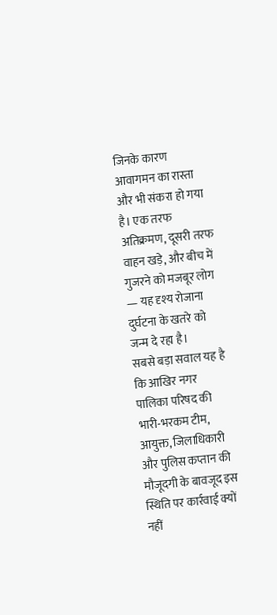जिनके कारण आवागमन का रास्ता और भी संकरा हो गया है। एक तरफ अतिक्रमण, दूसरी तरफ वाहन खड़े, और बीच में गुजरने को मजबूर लोग — यह दृश्य रोजाना दुर्घटना के खतरे को जन्म दे रहा है।
सबसे बड़ा सवाल यह है कि आखिर नगर पालिका परिषद की भारी-भरकम टीम, आयुक्त, जिलाधिकारी और पुलिस कप्तान की मौजूदगी के बावजूद इस स्थिति पर कार्रवाई क्यों नहीं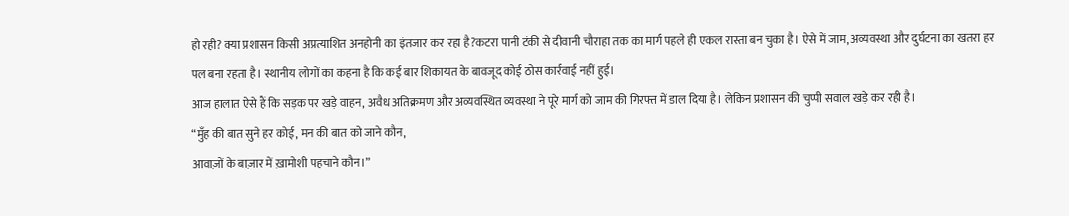हो रही? क्या प्रशासन किसी अप्रत्याशित अनहोनी का इंतजार कर रहा है?कटरा पानी टंकी से दीवानी चौराहा तक का मार्ग पहले ही एकल रास्ता बन चुका है। ऐसे में जाम, अव्यवस्था और दुर्घटना का खतरा हर पल बना रहता है। स्थानीय लोगों का कहना है कि कई बार शिकायत के बावजूद कोई ठोस कार्रवाई नहीं हुई।
आज हालात ऐसे हैं कि सड़क पर खड़े वाहन, अवैध अतिक्रमण और अव्यवस्थित व्यवस्था ने पूरे मार्ग को जाम की गिरफ्त में डाल दिया है। लेकिन प्रशासन की चुप्पी सवाल खड़े कर रही है।
“मुँह की बात सुने हर कोई, मन की बात को जाने कौन,
आवाज़ों के बाज़ार में ख़ामोशी पहचाने कौन।”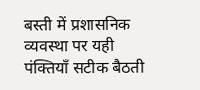बस्ती में प्रशासनिक व्यवस्था पर यही पंक्तियाँ सटीक बैठती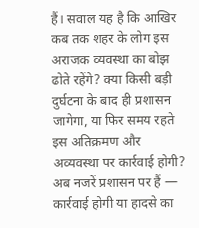हैं। सवाल यह है कि आखिर कब तक शहर के लोग इस अराजक व्यवस्था का बोझ ढोते रहेंगे? क्या किसी बड़ी दुर्घटना के बाद ही प्रशासन जागेगा, या फिर समय रहते इस अतिक्रमण और अव्यवस्था पर कार्रवाई होगी? अब नजरें प्रशासन पर हैं — कार्रवाई होगी या हादसे का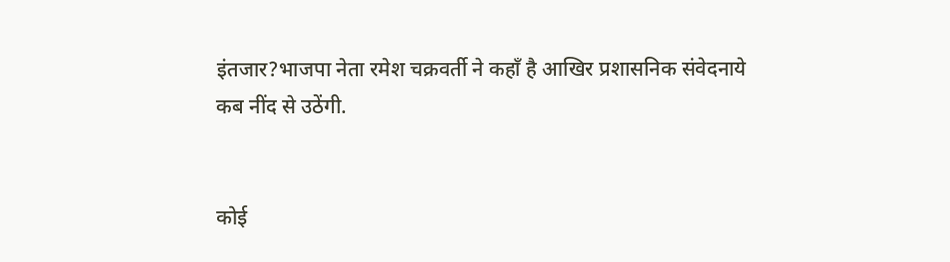इंतजार?भाजपा नेता रमेश चक्रवर्ती ने कहाँ है आखिर प्रशासनिक संवेदनाये कब नींद से उठेंगी.


कोई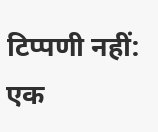टिप्पणी नहीं:
एक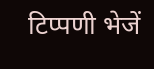टिप्पणी भेजें